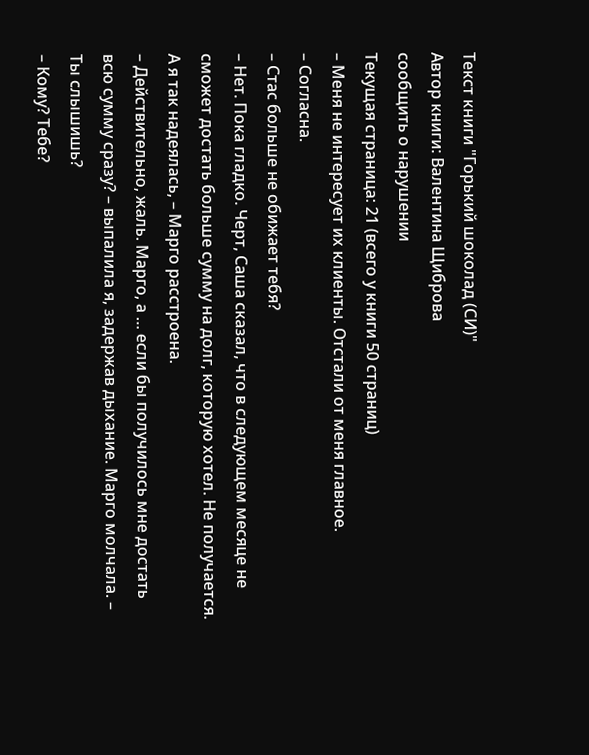Текст книги "Горький шоколад (СИ)"
Автор книги: Валентина Щиброва
сообщить о нарушении
Текущая страница: 21 (всего у книги 50 страниц)
– Меня не интересует их клиенты. Отстали от меня главное.
– Согласна.
– Стас больше не обижает тебя?
– Нет. Пока гладко. Черт, Саша сказал, что в следующем месяце не сможет достать больше сумму на долг, которую хотел. Не получается. А я так надеялась, – Марго расстроена.
– Действительно, жаль. Марго, а … если бы получилось мне достать всю сумму сразу? – выпалила я, задержав дыхание. Марго молчала. – Ты слышишь?
– Кому? Тебе?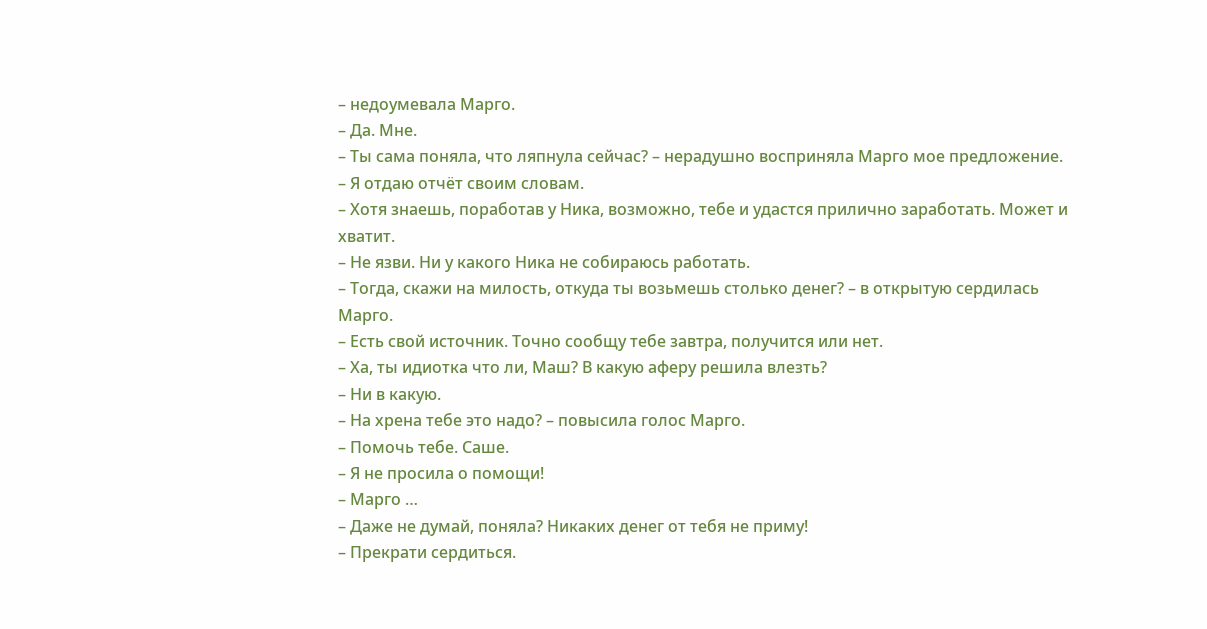– недоумевала Марго.
– Да. Мне.
– Ты сама поняла, что ляпнула сейчас? – нерадушно восприняла Марго мое предложение.
– Я отдаю отчёт своим словам.
– Хотя знаешь, поработав у Ника, возможно, тебе и удастся прилично заработать. Может и хватит.
– Не язви. Ни у какого Ника не собираюсь работать.
– Тогда, скажи на милость, откуда ты возьмешь столько денег? – в открытую сердилась Марго.
– Есть свой источник. Точно сообщу тебе завтра, получится или нет.
– Ха, ты идиотка что ли, Маш? В какую аферу решила влезть?
– Ни в какую.
– На хрена тебе это надо? – повысила голос Марго.
– Помочь тебе. Саше.
– Я не просила о помощи!
– Марго …
– Даже не думай, поняла? Никаких денег от тебя не приму!
– Прекрати сердиться.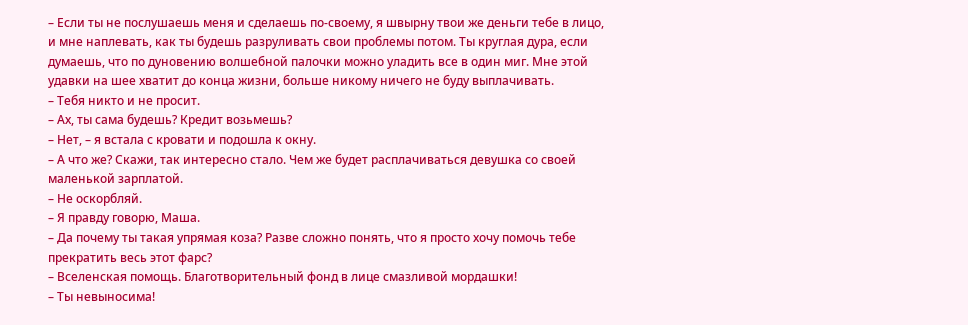– Если ты не послушаешь меня и сделаешь по-своему, я швырну твои же деньги тебе в лицо, и мне наплевать, как ты будешь разруливать свои проблемы потом. Ты круглая дура, если думаешь, что по дуновению волшебной палочки можно уладить все в один миг. Мне этой удавки на шее хватит до конца жизни, больше никому ничего не буду выплачивать.
– Тебя никто и не просит.
– Ах, ты сама будешь? Кредит возьмешь?
– Нет, – я встала с кровати и подошла к окну.
– А что же? Скажи, так интересно стало. Чем же будет расплачиваться девушка со своей маленькой зарплатой.
– Не оскорбляй.
– Я правду говорю, Маша.
– Да почему ты такая упрямая коза? Разве сложно понять, что я просто хочу помочь тебе прекратить весь этот фарс?
– Вселенская помощь. Благотворительный фонд в лице смазливой мордашки!
– Ты невыносима!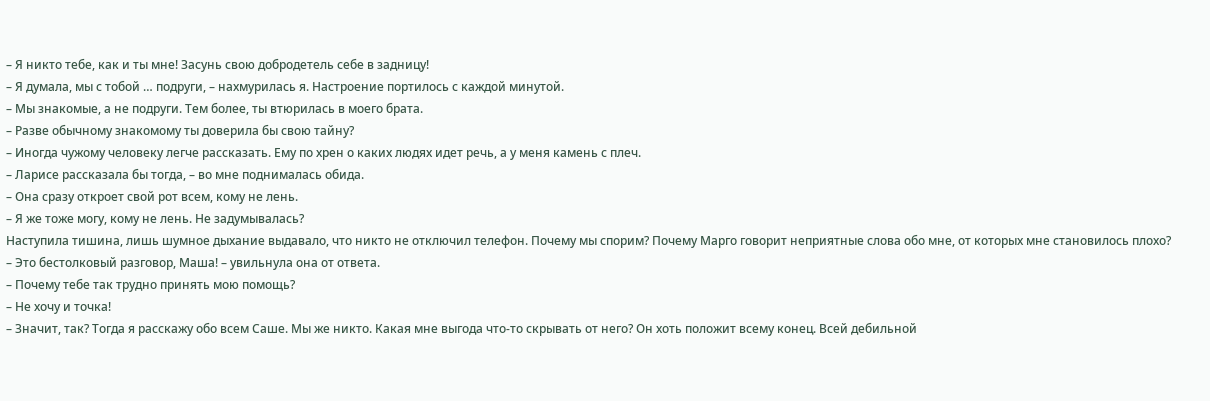– Я никто тебе, как и ты мне! Засунь свою добродетель себе в задницу!
– Я думала, мы с тобой … подруги, – нахмурилась я. Настроение портилось с каждой минутой.
– Мы знакомые, а не подруги. Тем более, ты втюрилась в моего брата.
– Разве обычному знакомому ты доверила бы свою тайну?
– Иногда чужому человеку легче рассказать. Ему по хрен о каких людях идет речь, а у меня камень с плеч.
– Ларисе рассказала бы тогда, – во мне поднималась обида.
– Она сразу откроет свой рот всем, кому не лень.
– Я же тоже могу, кому не лень. Не задумывалась?
Наступила тишина, лишь шумное дыхание выдавало, что никто не отключил телефон. Почему мы спорим? Почему Марго говорит неприятные слова обо мне, от которых мне становилось плохо?
– Это бестолковый разговор, Маша! – увильнула она от ответа.
– Почему тебе так трудно принять мою помощь?
– Не хочу и точка!
– Значит, так? Тогда я расскажу обо всем Саше. Мы же никто. Какая мне выгода что-то скрывать от него? Он хоть положит всему конец. Всей дебильной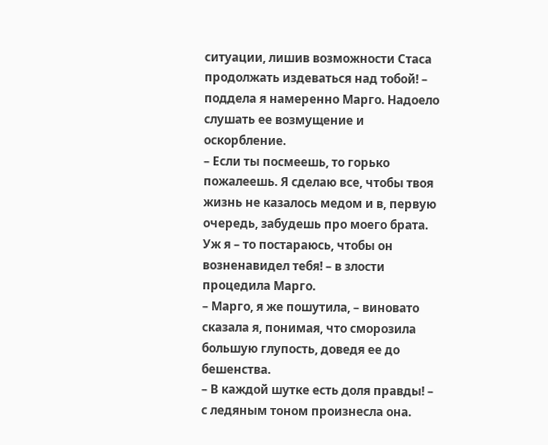ситуации, лишив возможности Стаса продолжать издеваться над тобой! – поддела я намеренно Марго. Надоело слушать ее возмущение и оскорбление.
– Если ты посмеешь, то горько пожалеешь. Я сделаю все, чтобы твоя жизнь не казалось медом и в, первую очередь, забудешь про моего брата. Уж я – то постараюсь, чтобы он возненавидел тебя! – в злости процедила Марго.
– Марго, я же пошутила, – виновато сказала я, понимая, что сморозила большую глупость, доведя ее до бешенства.
– В каждой шутке есть доля правды! – с ледяным тоном произнесла она.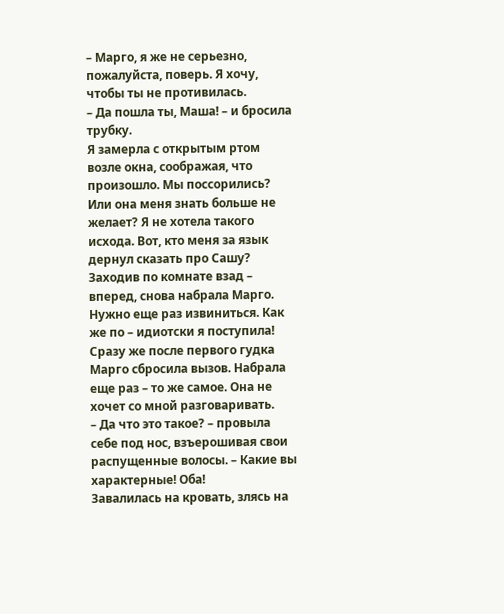– Марго, я же не серьезно, пожалуйста, поверь. Я хочу, чтобы ты не противилась.
– Да пошла ты, Маша! – и бросила трубку.
Я замерла с открытым ртом возле окна, соображая, что произошло. Мы поссорились? Или она меня знать больше не желает? Я не хотела такого исхода. Вот, кто меня за язык дернул сказать про Сашу? Заходив по комнате взад – вперед, снова набрала Марго. Нужно еще раз извиниться. Как же по – идиотски я поступила! Сразу же после первого гудка Марго сбросила вызов. Набрала еще раз – то же самое. Она не хочет со мной разговаривать.
– Да что это такое? – провыла себе под нос, взъерошивая свои распущенные волосы. – Какие вы характерные! Оба!
Завалилась на кровать, злясь на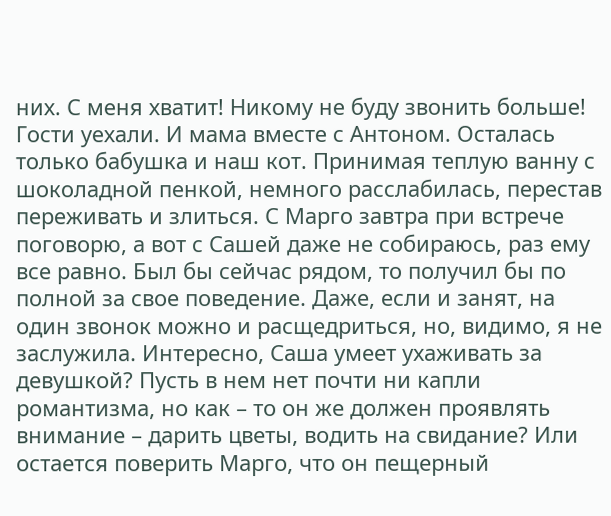них. С меня хватит! Никому не буду звонить больше!
Гости уехали. И мама вместе с Антоном. Осталась только бабушка и наш кот. Принимая теплую ванну с шоколадной пенкой, немного расслабилась, перестав переживать и злиться. С Марго завтра при встрече поговорю, а вот с Сашей даже не собираюсь, раз ему все равно. Был бы сейчас рядом, то получил бы по полной за свое поведение. Даже, если и занят, на один звонок можно и расщедриться, но, видимо, я не заслужила. Интересно, Саша умеет ухаживать за девушкой? Пусть в нем нет почти ни капли романтизма, но как – то он же должен проявлять внимание – дарить цветы, водить на свидание? Или остается поверить Марго, что он пещерный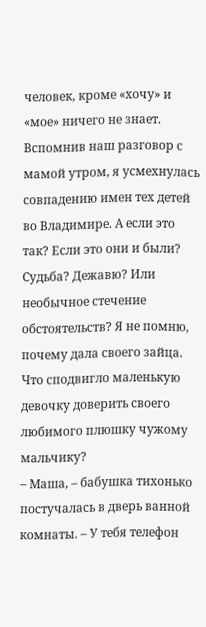человек, кроме «хочу» и «мое» ничего не знает. Вспомнив наш разговор с мамой утром, я усмехнулась совпадению имен тех детей во Владимире. А если это так? Если это они и были? Судьба? Дежавю? Или необычное стечение обстоятельств? Я не помню, почему дала своего зайца. Что сподвигло маленькую девочку доверить своего любимого плюшку чужому мальчику?
– Маша, – бабушка тихонько постучалась в дверь ванной комнаты. – У тебя телефон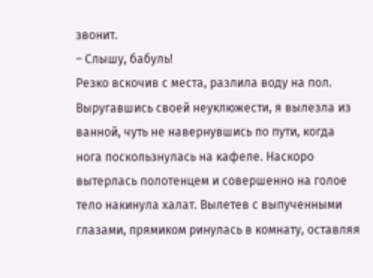звонит.
– Слышу, бабуль!
Резко вскочив с места, разлила воду на пол. Выругавшись своей неуклюжести, я вылезла из ванной, чуть не навернувшись по пути, когда нога поскользнулась на кафеле. Наскоро вытерлась полотенцем и совершенно на голое тело накинула халат. Вылетев с выпученными глазами, прямиком ринулась в комнату, оставляя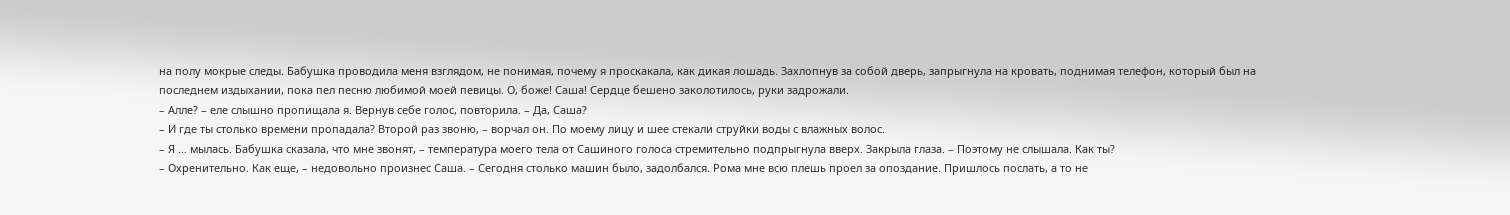на полу мокрые следы. Бабушка проводила меня взглядом, не понимая, почему я проскакала, как дикая лошадь. Захлопнув за собой дверь, запрыгнула на кровать, поднимая телефон, который был на последнем издыхании, пока пел песню любимой моей певицы. О, боже! Саша! Сердце бешено заколотилось, руки задрожали.
– Алле? – еле слышно пропищала я. Вернув себе голос, повторила. – Да, Саша?
– И где ты столько времени пропадала? Второй раз звоню, – ворчал он. По моему лицу и шее стекали струйки воды с влажных волос.
– Я … мылась. Бабушка сказала, что мне звонят, – температура моего тела от Сашиного голоса стремительно подпрыгнула вверх. Закрыла глаза. – Поэтому не слышала. Как ты?
– Охренительно. Как еще, – недовольно произнес Саша. – Сегодня столько машин было, задолбался. Рома мне всю плешь проел за опоздание. Пришлось послать, а то не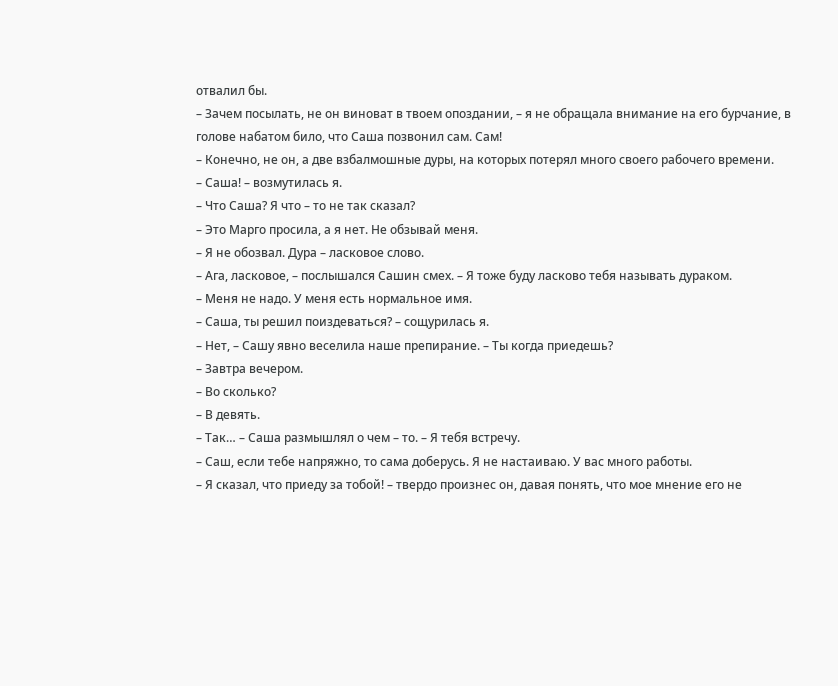отвалил бы.
– Зачем посылать, не он виноват в твоем опоздании, – я не обращала внимание на его бурчание, в голове набатом било, что Саша позвонил сам. Сам!
– Конечно, не он, а две взбалмошные дуры, на которых потерял много своего рабочего времени.
– Саша! – возмутилась я.
– Что Саша? Я что – то не так сказал?
– Это Марго просила, а я нет. Не обзывай меня.
– Я не обозвал. Дура – ласковое слово.
– Ага, ласковое, – послышался Сашин смех. – Я тоже буду ласково тебя называть дураком.
– Меня не надо. У меня есть нормальное имя.
– Саша, ты решил поиздеваться? – сощурилась я.
– Нет, – Сашу явно веселила наше препирание. – Ты когда приедешь?
– Завтра вечером.
– Во сколько?
– В девять.
– Так… – Саша размышлял о чем – то. – Я тебя встречу.
– Саш, если тебе напряжно, то сама доберусь. Я не настаиваю. У вас много работы.
– Я сказал, что приеду за тобой! – твердо произнес он, давая понять, что мое мнение его не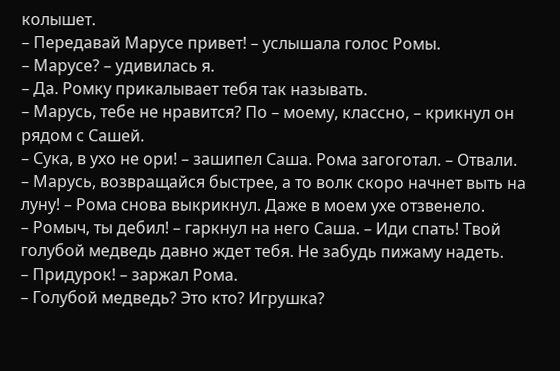колышет.
– Передавай Марусе привет! – услышала голос Ромы.
– Марусе? – удивилась я.
– Да. Ромку прикалывает тебя так называть.
– Марусь, тебе не нравится? По – моему, классно, – крикнул он рядом с Сашей.
– Сука, в ухо не ори! – зашипел Саша. Рома загоготал. – Отвали.
– Марусь, возвращайся быстрее, а то волк скоро начнет выть на луну! – Рома снова выкрикнул. Даже в моем ухе отзвенело.
– Ромыч, ты дебил! – гаркнул на него Саша. – Иди спать! Твой голубой медведь давно ждет тебя. Не забудь пижаму надеть.
– Придурок! – заржал Рома.
– Голубой медведь? Это кто? Игрушка?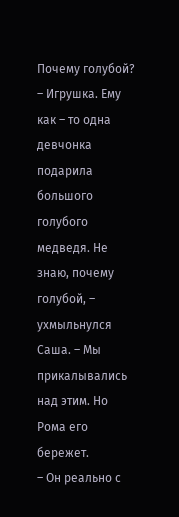Почему голубой?
– Игрушка. Ему как – то одна девчонка подарила большого голубого медведя. Не знаю, почему голубой, – ухмыльнулся Саша. – Мы прикалывались над этим. Но Рома его бережет.
– Он реально с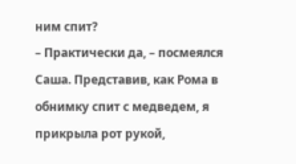ним спит?
– Практически да, – посмеялся Саша. Представив, как Рома в обнимку спит с медведем, я прикрыла рот рукой,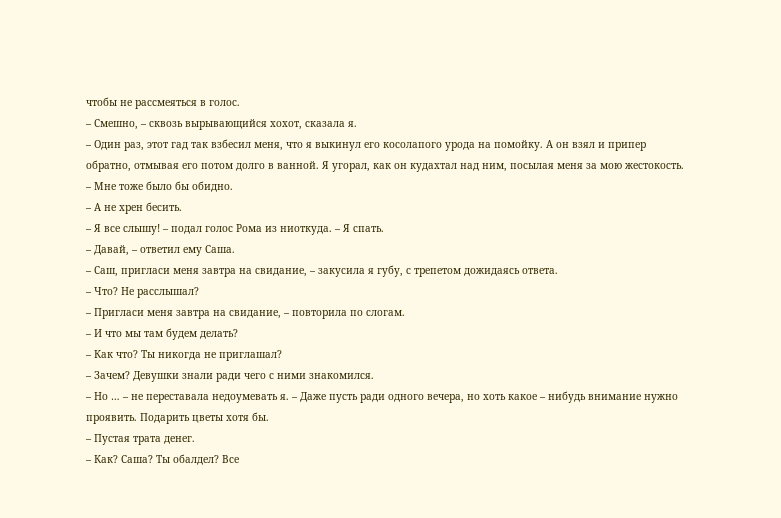чтобы не рассмеяться в голос.
– Смешно, – сквозь вырывающийся хохот, сказала я.
– Один раз, этот гад так взбесил меня, что я выкинул его косолапого урода на помойку. А он взял и припер обратно, отмывая его потом долго в ванной. Я угорал, как он кудахтал над ним, посылая меня за мою жестокость.
– Мне тоже было бы обидно.
– А не хрен бесить.
– Я все слышу! – подал голос Рома из ниоткуда. – Я спать.
– Давай, – ответил ему Саша.
– Саш, пригласи меня завтра на свидание, – закусила я губу, с трепетом дожидаясь ответа.
– Что? Не расслышал?
– Пригласи меня завтра на свидание, – повторила по слогам.
– И что мы там будем делать?
– Как что? Ты никогда не приглашал?
– Зачем? Девушки знали ради чего с ними знакомился.
– Но … – не переставала недоумевать я. – Даже пусть ради одного вечера, но хоть какое – нибудь внимание нужно проявить. Подарить цветы хотя бы.
– Пустая трата денег.
– Как? Саша? Ты обалдел? Все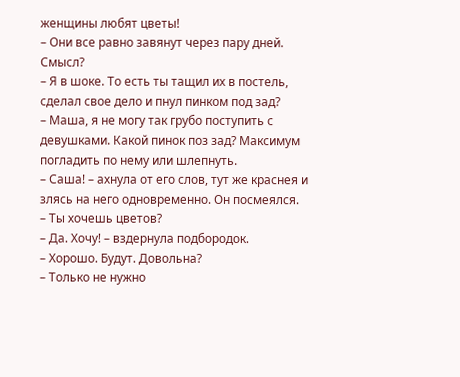женщины любят цветы!
– Они все равно завянут через пару дней. Смысл?
– Я в шоке. То есть ты тащил их в постель, сделал свое дело и пнул пинком под зад?
– Маша, я не могу так грубо поступить с девушками. Какой пинок поз зад? Максимум погладить по нему или шлепнуть.
– Саша! – ахнула от его слов, тут же краснея и злясь на него одновременно. Он посмеялся.
– Ты хочешь цветов?
– Да. Хочу! – вздернула подбородок.
– Хорошо. Будут. Довольна?
– Только не нужно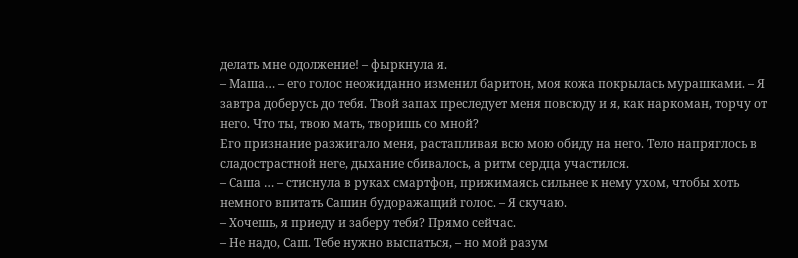делать мне одолжение! – фыркнула я.
– Маша… – его голос неожиданно изменил баритон, моя кожа покрылась мурашками. – Я завтра доберусь до тебя. Твой запах преследует меня повсюду и я, как наркоман, торчу от него. Что ты, твою мать, творишь со мной?
Его признание разжигало меня, растапливая всю мою обиду на него. Тело напряглось в сладострастной неге, дыхание сбивалось, а ритм сердца участился.
– Саша … – стиснула в руках смартфон, прижимаясь сильнее к нему ухом, чтобы хоть немного впитать Сашин будоражащий голос. – Я скучаю.
– Хочешь, я приеду и заберу тебя? Прямо сейчас.
– Не надо, Саш. Тебе нужно выспаться, – но мой разум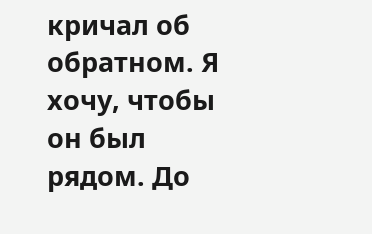кричал об обратном. Я хочу, чтобы он был рядом. До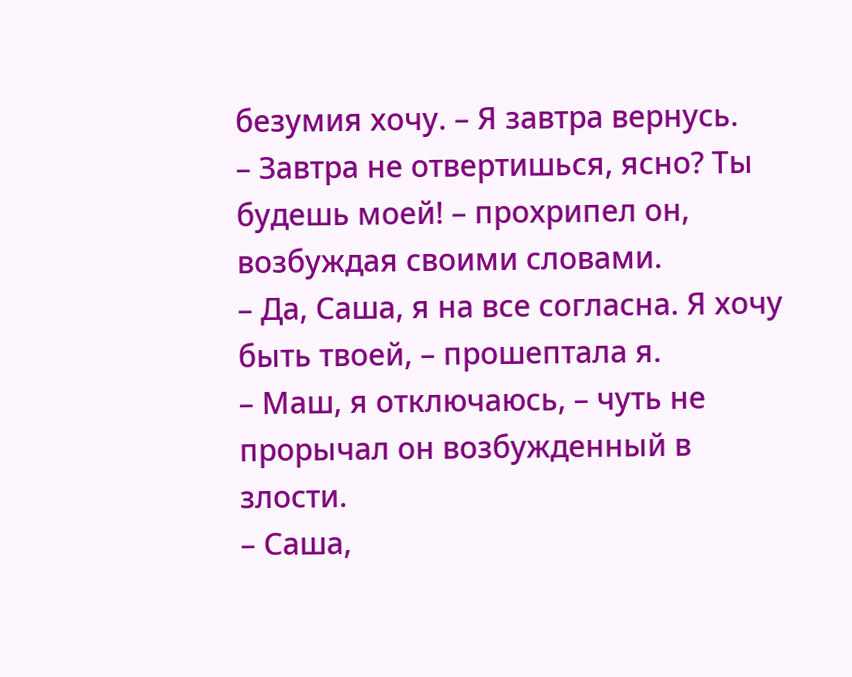безумия хочу. – Я завтра вернусь.
– Завтра не отвертишься, ясно? Ты будешь моей! – прохрипел он, возбуждая своими словами.
– Да, Саша, я на все согласна. Я хочу быть твоей, – прошептала я.
– Маш, я отключаюсь, – чуть не прорычал он возбужденный в злости.
– Саша,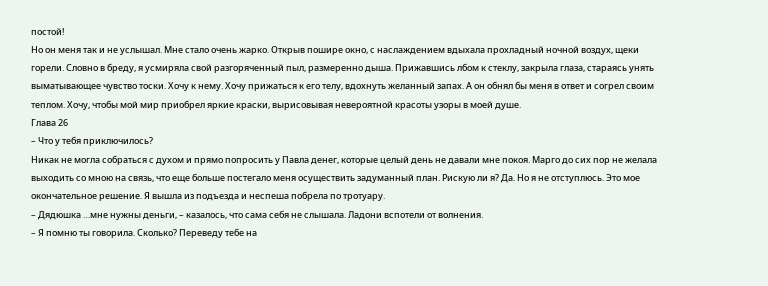постой!
Но он меня так и не услышал. Мне стало очень жарко. Открыв пошире окно, с наслаждением вдыхала прохладный ночной воздух, щеки горели. Словно в бреду, я усмиряла свой разгоряченный пыл, размеренно дыша. Прижавшись лбом к стеклу, закрыла глаза, стараясь унять выматывающее чувство тоски. Хочу к нему. Хочу прижаться к его телу, вдохнуть желанный запах. А он обнял бы меня в ответ и согрел своим теплом. Хочу, чтобы мой мир приобрел яркие краски, вырисовывая невероятной красоты узоры в моей душе.
Глава 26
– Что у тебя приключилось?
Никак не могла собраться с духом и прямо попросить у Павла денег, которые целый день не давали мне покоя. Марго до сих пор не желала выходить со мною на связь, что еще больше постегало меня осуществить задуманный план. Рискую ли я? Да. Но я не отступлюсь. Это мое окончательное решение. Я вышла из подъезда и неспеша побрела по тротуару.
– Дядюшка …мне нужны деньги, – казалось, что сама себя не слышала. Ладони вспотели от волнения.
– Я помню ты говорила. Сколько? Переведу тебе на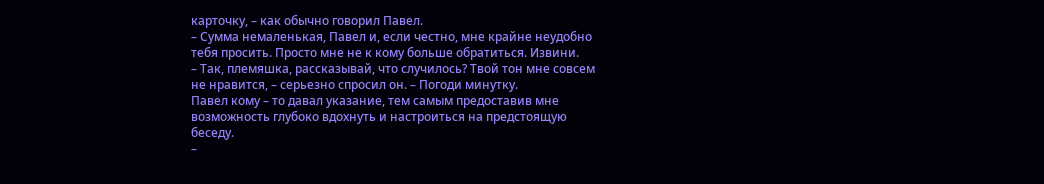карточку, – как обычно говорил Павел.
– Сумма немаленькая, Павел и, если честно, мне крайне неудобно тебя просить. Просто мне не к кому больше обратиться. Извини.
– Так, племяшка, рассказывай, что случилось? Твой тон мне совсем не нравится, – серьезно спросил он. – Погоди минутку.
Павел кому – то давал указание, тем самым предоставив мне возможность глубоко вдохнуть и настроиться на предстоящую беседу.
–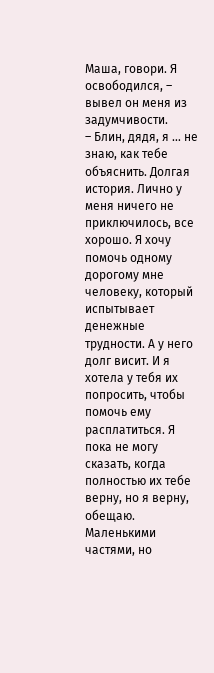Маша, говори. Я освободился, – вывел он меня из задумчивости.
– Блин, дядя, я … не знаю, как тебе объяснить. Долгая история. Лично у меня ничего не приключилось, все хорошо. Я хочу помочь одному дорогому мне человеку, который испытывает денежные трудности. А у него долг висит. И я хотела у тебя их попросить, чтобы помочь ему расплатиться. Я пока не могу сказать, когда полностью их тебе верну, но я верну, обещаю. Маленькими частями, но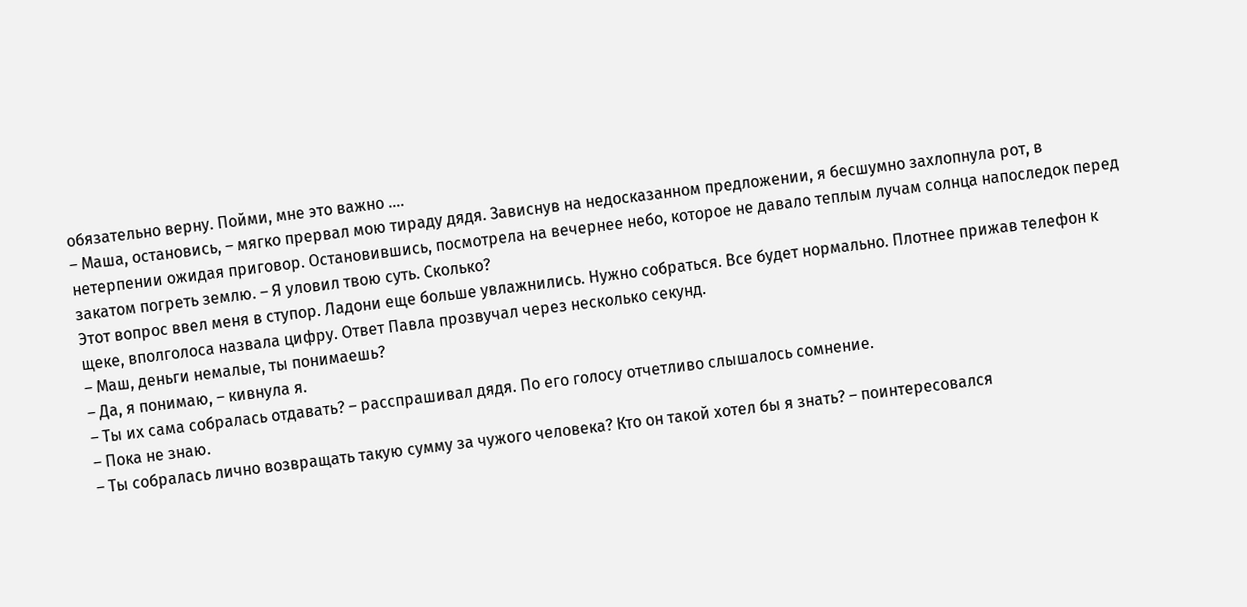обязательно верну. Пойми, мне это важно ….
– Маша, остановись, – мягко прервал мою тираду дядя. Зависнув на недосказанном предложении, я бесшумно захлопнула рот, в нетерпении ожидая приговор. Остановившись, посмотрела на вечернее небо, которое не давало теплым лучам солнца напоследок перед закатом погреть землю. – Я уловил твою суть. Сколько?
Этот вопрос ввел меня в ступор. Ладони еще больше увлажнились. Нужно собраться. Все будет нормально. Плотнее прижав телефон к щеке, вполголоса назвала цифру. Ответ Павла прозвучал через несколько секунд.
– Маш, деньги немалые, ты понимаешь?
– Да, я понимаю, – кивнула я.
– Ты их сама собралась отдавать? – расспрашивал дядя. По его голосу отчетливо слышалось сомнение.
– Пока не знаю.
– Ты собралась лично возвращать такую сумму за чужого человека? Кто он такой хотел бы я знать? – поинтересовался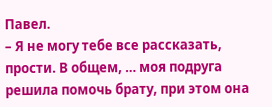Павел.
– Я не могу тебе все рассказать, прости. В общем, … моя подруга решила помочь брату, при этом она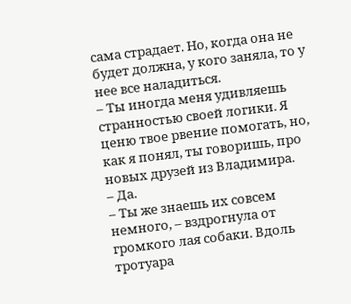сама страдает. Но, когда она не будет должна, у кого заняла, то у нее все наладиться.
– Ты иногда меня удивляешь странностью своей логики. Я ценю твое рвение помогать, но, как я понял, ты говоришь, про новых друзей из Владимира.
– Да.
– Ты же знаешь их совсем немного, – вздрогнула от громкого лая собаки. Вдоль тротуара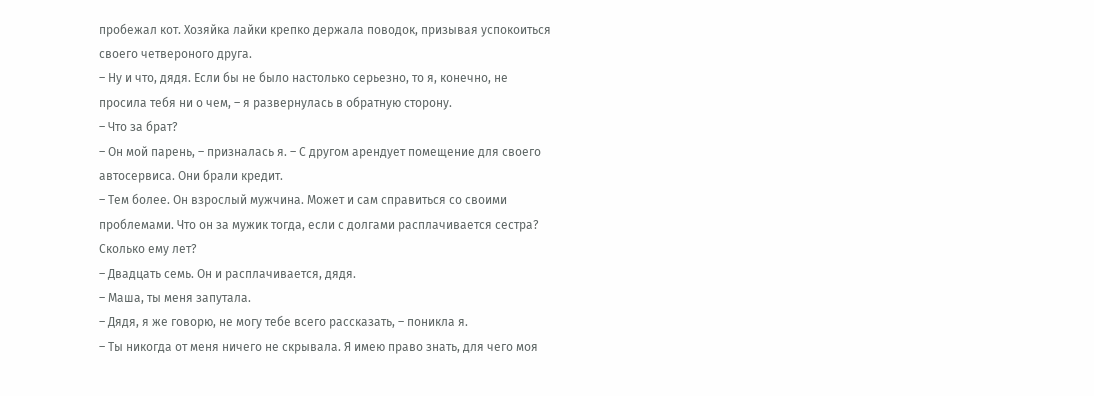пробежал кот. Хозяйка лайки крепко держала поводок, призывая успокоиться своего четвероного друга.
– Ну и что, дядя. Если бы не было настолько серьезно, то я, конечно, не просила тебя ни о чем, – я развернулась в обратную сторону.
– Что за брат?
– Он мой парень, – призналась я. – С другом арендует помещение для своего автосервиса. Они брали кредит.
– Тем более. Он взрослый мужчина. Может и сам справиться со своими проблемами. Что он за мужик тогда, если с долгами расплачивается сестра? Сколько ему лет?
– Двадцать семь. Он и расплачивается, дядя.
– Маша, ты меня запутала.
– Дядя, я же говорю, не могу тебе всего рассказать, – поникла я.
– Ты никогда от меня ничего не скрывала. Я имею право знать, для чего моя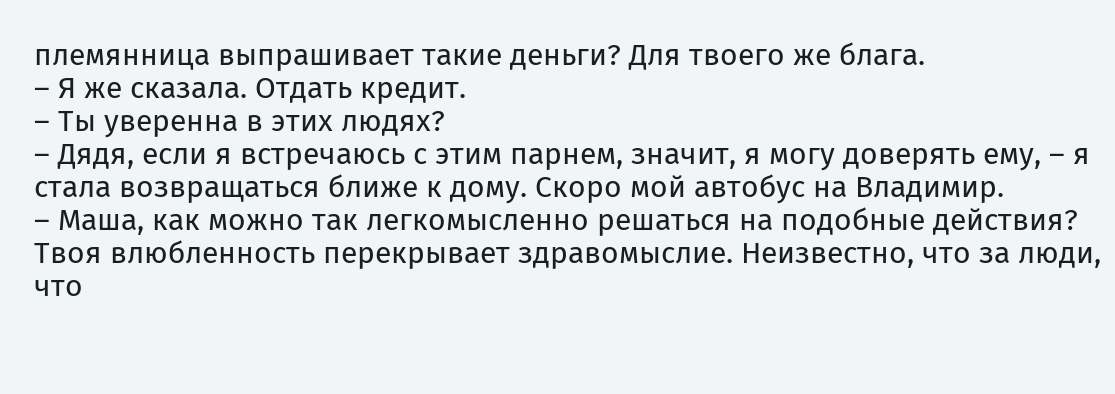племянница выпрашивает такие деньги? Для твоего же блага.
– Я же сказала. Отдать кредит.
– Ты уверенна в этих людях?
– Дядя, если я встречаюсь с этим парнем, значит, я могу доверять ему, – я стала возвращаться ближе к дому. Скоро мой автобус на Владимир.
– Маша, как можно так легкомысленно решаться на подобные действия? Твоя влюбленность перекрывает здравомыслие. Неизвестно, что за люди, что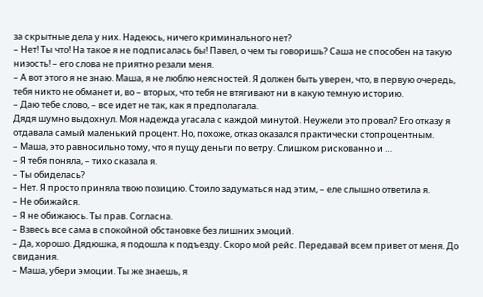за скрытные дела у них. Надеюсь, ничего криминального нет?
– Нет! Ты что! На такое я не подписалась бы! Павел, о чем ты говоришь? Саша не способен на такую низость! – его слова не приятно резали меня.
– А вот этого я не знаю. Маша, я не люблю неясностей. Я должен быть уверен, что, в первую очередь, тебя никто не обманет и, во – вторых, что тебя не втягивают ни в какую темную историю.
– Даю тебе слово, – все идет не так, как я предполагала.
Дядя шумно выдохнул. Моя надежда угасала с каждой минутой. Неужели это провал? Его отказу я отдавала самый маленький процент. Но, похоже, отказ оказался практически стопроцентным.
– Маша, это равносильно тому, что я пущу деньги по ветру. Слишком рискованно и …
– Я тебя поняла, – тихо сказала я.
– Ты обиделась?
– Нет. Я просто приняла твою позицию. Стоило задуматься над этим, – еле слышно ответила я.
– Не обижайся.
– Я не обижаюсь. Ты прав. Согласна.
– Взвесь все сама в спокойной обстановке без лишних эмоций.
– Да, хорошо. Дядюшка, я подошла к подъезду. Скоро мой рейс. Передавай всем привет от меня. До свидания.
– Маша, убери эмоции. Ты же знаешь, я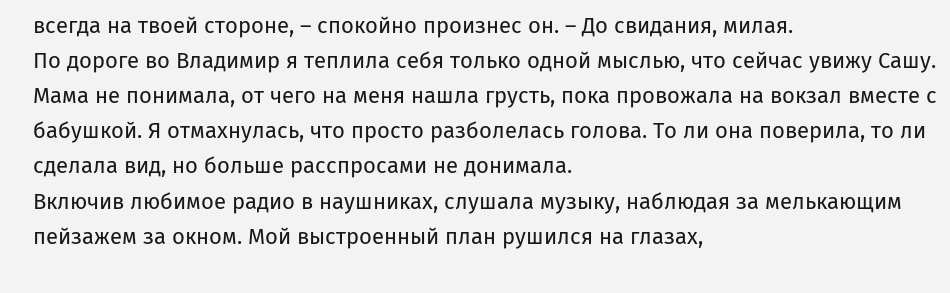всегда на твоей стороне, – спокойно произнес он. – До свидания, милая.
По дороге во Владимир я теплила себя только одной мыслью, что сейчас увижу Сашу. Мама не понимала, от чего на меня нашла грусть, пока провожала на вокзал вместе с бабушкой. Я отмахнулась, что просто разболелась голова. То ли она поверила, то ли сделала вид, но больше расспросами не донимала.
Включив любимое радио в наушниках, слушала музыку, наблюдая за мелькающим пейзажем за окном. Мой выстроенный план рушился на глазах,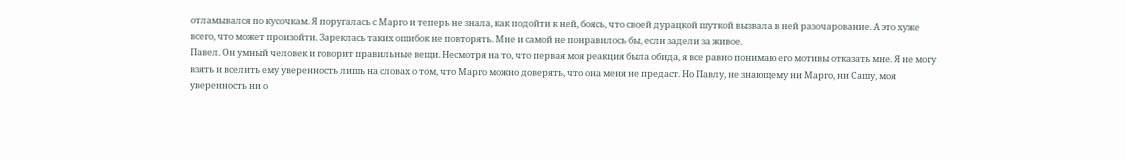отламывался по кусочкам. Я поругалась с Марго и теперь не знала, как подойти к ней, боясь, что своей дурацкой шуткой вызвала в ней разочарование. А это хуже всего, что может произойти. Зареклась таких ошибок не повторять. Мне и самой не понравилось бы, если задели за живое.
Павел. Он умный человек и говорит правильные вещи. Несмотря на то, что первая моя реакция была обида, я все равно понимаю его мотивы отказать мне. Я не могу взять и вселить ему уверенность лишь на словах о том, что Марго можно доверять, что она меня не предаст. Но Павлу, не знающему ни Марго, ни Сашу, моя уверенность ни о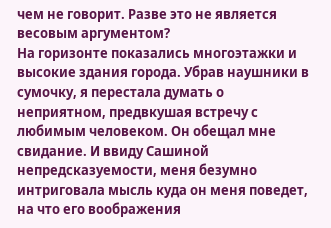чем не говорит. Разве это не является весовым аргументом?
На горизонте показались многоэтажки и высокие здания города. Убрав наушники в сумочку, я перестала думать о неприятном, предвкушая встречу с любимым человеком. Он обещал мне свидание. И ввиду Сашиной непредсказуемости, меня безумно интриговала мысль куда он меня поведет, на что его воображения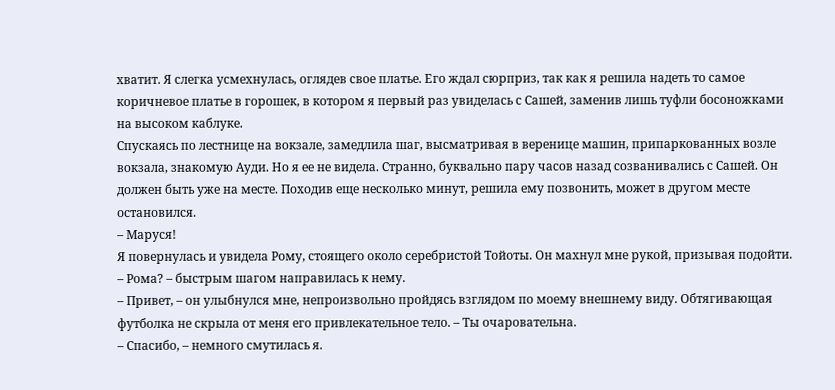хватит. Я слегка усмехнулась, оглядев свое платье. Его ждал сюрприз, так как я решила надеть то самое коричневое платье в горошек, в котором я первый раз увиделась с Сашей, заменив лишь туфли босоножками на высоком каблуке.
Спускаясь по лестнице на вокзале, замедлила шаг, высматривая в веренице машин, припаркованных возле вокзала, знакомую Ауди. Но я ее не видела. Странно, буквально пару часов назад созванивались с Сашей. Он должен быть уже на месте. Походив еще несколько минут, решила ему позвонить, может в другом месте остановился.
– Маруся!
Я повернулась и увидела Рому, стоящего около серебристой Тойоты. Он махнул мне рукой, призывая подойти.
– Рома? – быстрым шагом направилась к нему.
– Привет, – он улыбнулся мне, непроизвольно пройдясь взглядом по моему внешнему виду. Обтягивающая футболка не скрыла от меня его привлекательное тело. – Ты очаровательна.
– Спасибо, – немного смутилась я.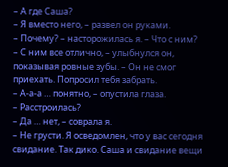– А где Саша?
– Я вместо него, – развел он руками.
– Почему? – насторожилась я. – Что с ним?
– С ним все отлично, – улыбнулся он, показывая ровные зубы. – Он не смог приехать. Попросил тебя забрать.
– А-а-а … понятно, – опустила глаза.
– Расстроилась?
– Да … нет, – соврала я.
– Не грусти. Я осведомлен, что у вас сегодня свидание. Так дико. Саша и свидание вещи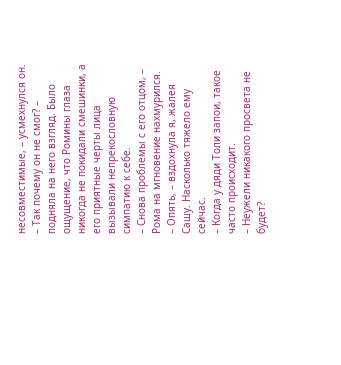несовместимые, – усмехнулся он.
– Так почему он не смог? – подняла на него взгляд. Было ощущение, что Ромины глаза никогда не покидали смешинки, а его приятные черты лица вызывали непрекословную симпатию к себе.
– Снова проблемы с его отцом, – Рома на мгновение нахмурился.
– Опять, – вздохнула я, жалея Сашу. Насколько тяжело ему сейчас.
– Когда у дяди Толи запои, такое часто происходит.
– Неужели никакого просвета не будет?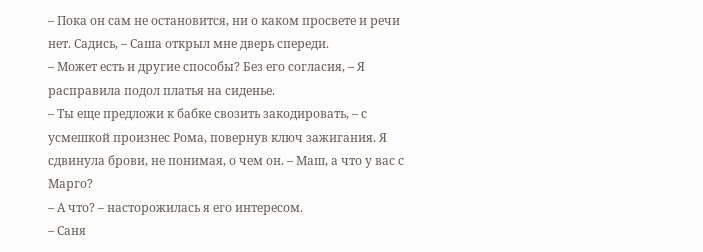– Пока он сам не остановится, ни о каком просвете и речи нет. Садись, – Саша открыл мне дверь спереди.
– Может есть и другие способы? Без его согласия, – Я расправила подол платья на сиденье.
– Ты еще предложи к бабке свозить закодировать, – с усмешкой произнес Рома, повернув ключ зажигания. Я сдвинула брови, не понимая, о чем он. – Маш, а что у вас с Марго?
– А что? – насторожилась я его интересом.
– Саня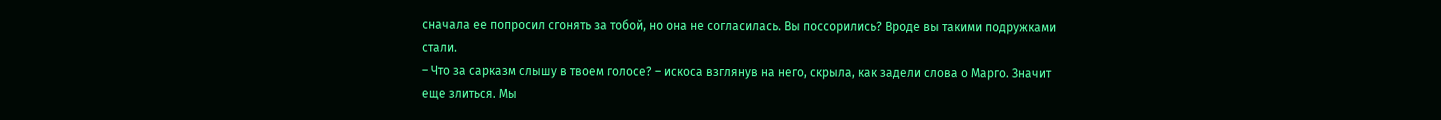сначала ее попросил сгонять за тобой, но она не согласилась. Вы поссорились? Вроде вы такими подружками стали.
– Что за сарказм слышу в твоем голосе? – искоса взглянув на него, скрыла, как задели слова о Марго. Значит еще злиться. Мы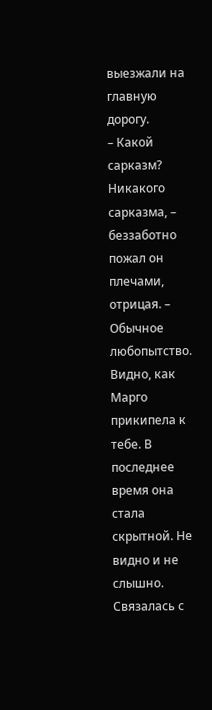выезжали на главную дорогу.
– Какой сарказм? Никакого сарказма, – беззаботно пожал он плечами, отрицая. – Обычное любопытство. Видно, как Марго прикипела к тебе. В последнее время она стала скрытной. Не видно и не слышно. Связалась с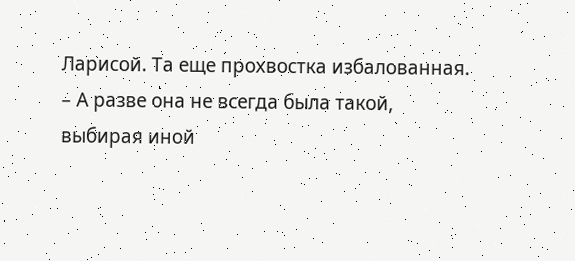Ларисой. Та еще прохвостка избалованная.
– А разве она не всегда была такой, выбирая иной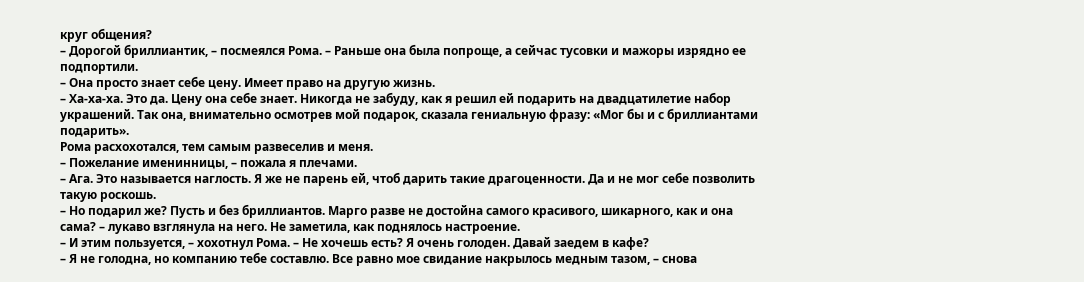круг общения?
– Дорогой бриллиантик, – посмеялся Рома. – Раньше она была попроще, а сейчас тусовки и мажоры изрядно ее подпортили.
– Она просто знает себе цену. Имеет право на другую жизнь.
– Ха-ха-ха. Это да. Цену она себе знает. Никогда не забуду, как я решил ей подарить на двадцатилетие набор украшений. Так она, внимательно осмотрев мой подарок, сказала гениальную фразу: «Мог бы и с бриллиантами подарить».
Рома расхохотался, тем самым развеселив и меня.
– Пожелание именинницы, – пожала я плечами.
– Ага. Это называется наглость. Я же не парень ей, чтоб дарить такие драгоценности. Да и не мог себе позволить такую роскошь.
– Но подарил же? Пусть и без бриллиантов. Марго разве не достойна самого красивого, шикарного, как и она сама? – лукаво взглянула на него. Не заметила, как поднялось настроение.
– И этим пользуется, – хохотнул Рома. – Не хочешь есть? Я очень голоден. Давай заедем в кафе?
– Я не голодна, но компанию тебе составлю. Все равно мое свидание накрылось медным тазом, – снова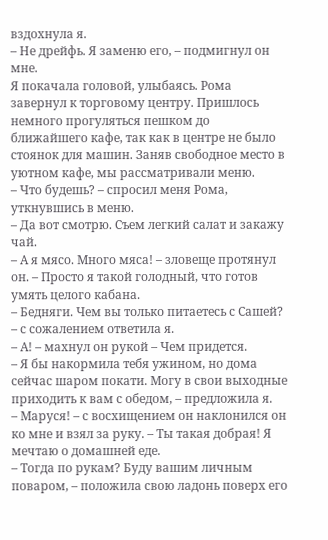вздохнула я.
– Не дрейфь. Я заменю его, – подмигнул он мне.
Я покачала головой, улыбаясь. Рома завернул к торговому центру. Пришлось немного прогуляться пешком до ближайшего кафе, так как в центре не было стоянок для машин. Заняв свободное место в уютном кафе, мы рассматривали меню.
– Что будешь? – спросил меня Рома, уткнувшись в меню.
– Да вот смотрю. Съем легкий салат и закажу чай.
– А я мясо. Много мяса! – зловеще протянул он. – Просто я такой голодный, что готов умять целого кабана.
– Бедняги. Чем вы только питаетесь с Сашей? – с сожалением ответила я.
– А! – махнул он рукой – Чем придется.
– Я бы накормила тебя ужином, но дома сейчас шаром покати. Могу в свои выходные приходить к вам с обедом, – предложила я.
– Маруся! – с восхищением он наклонился он ко мне и взял за руку. – Ты такая добрая! Я мечтаю о домашней еде.
– Тогда по рукам? Буду вашим личным поваром, – положила свою ладонь поверх его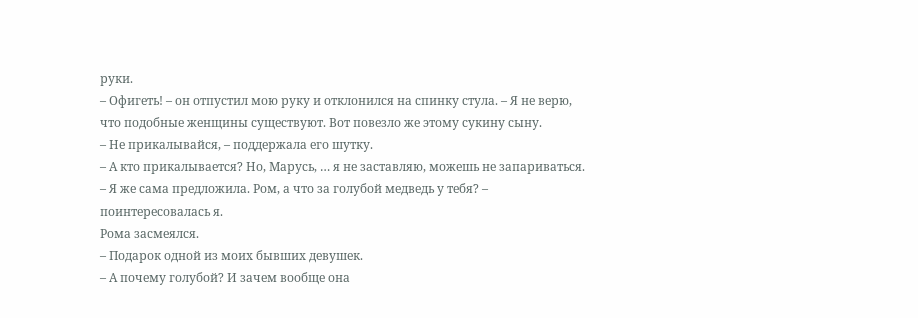руки.
– Офигеть! – он отпустил мою руку и отклонился на спинку стула. – Я не верю, что подобные женщины существуют. Вот повезло же этому сукину сыну.
– Не прикалывайся, – поддержала его шутку.
– А кто прикалывается? Но, Марусь, … я не заставляю, можешь не запариваться.
– Я же сама предложила. Ром, а что за голубой медведь у тебя? – поинтересовалась я.
Рома засмеялся.
– Подарок одной из моих бывших девушек.
– А почему голубой? И зачем вообще она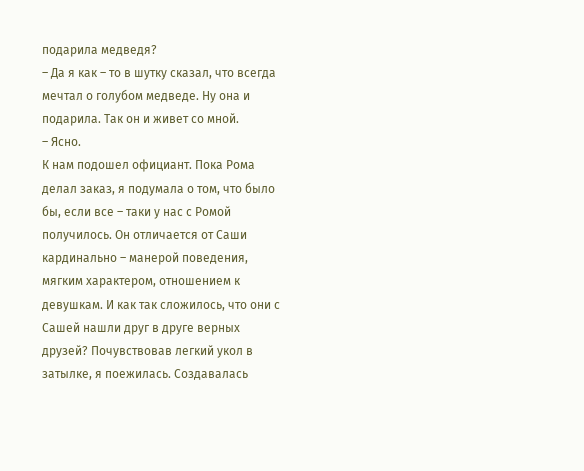подарила медведя?
– Да я как – то в шутку сказал, что всегда мечтал о голубом медведе. Ну она и подарила. Так он и живет со мной.
– Ясно.
К нам подошел официант. Пока Рома делал заказ, я подумала о том, что было бы, если все – таки у нас с Ромой получилось. Он отличается от Саши кардинально – манерой поведения, мягким характером, отношением к девушкам. И как так сложилось, что они с Сашей нашли друг в друге верных друзей? Почувствовав легкий укол в затылке, я поежилась. Создавалась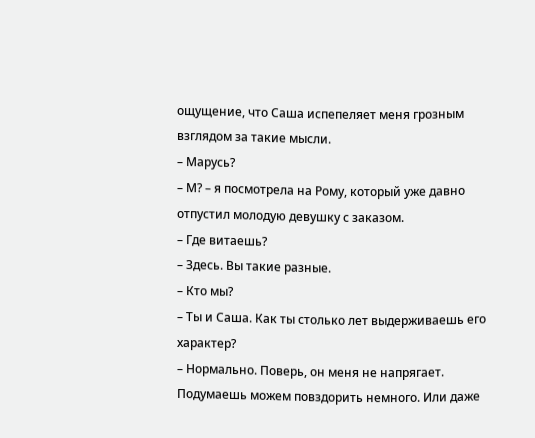ощущение, что Саша испепеляет меня грозным взглядом за такие мысли.
– Марусь?
– М? – я посмотрела на Рому, который уже давно отпустил молодую девушку с заказом.
– Где витаешь?
– Здесь. Вы такие разные.
– Кто мы?
– Ты и Саша. Как ты столько лет выдерживаешь его характер?
– Нормально. Поверь, он меня не напрягает. Подумаешь можем повздорить немного. Или даже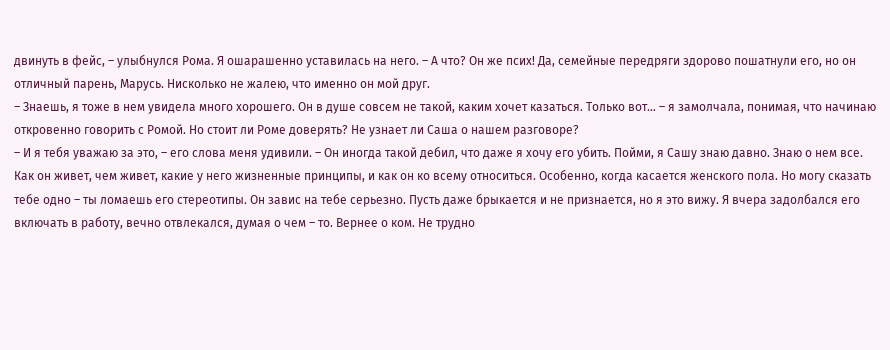двинуть в фейс, – улыбнулся Рома. Я ошарашенно уставилась на него. – А что? Он же псих! Да, семейные передряги здорово пошатнули его, но он отличный парень, Марусь. Нисколько не жалею, что именно он мой друг.
– Знаешь, я тоже в нем увидела много хорошего. Он в душе совсем не такой, каким хочет казаться. Только вот… – я замолчала, понимая, что начинаю откровенно говорить с Ромой. Но стоит ли Роме доверять? Не узнает ли Саша о нашем разговоре?
– И я тебя уважаю за это, – его слова меня удивили. – Он иногда такой дебил, что даже я хочу его убить. Пойми, я Сашу знаю давно. Знаю о нем все. Как он живет, чем живет, какие у него жизненные принципы, и как он ко всему относиться. Особенно, когда касается женского пола. Но могу сказать тебе одно – ты ломаешь его стереотипы. Он завис на тебе серьезно. Пусть даже брыкается и не признается, но я это вижу. Я вчера задолбался его включать в работу, вечно отвлекался, думая о чем – то. Вернее о ком. Не трудно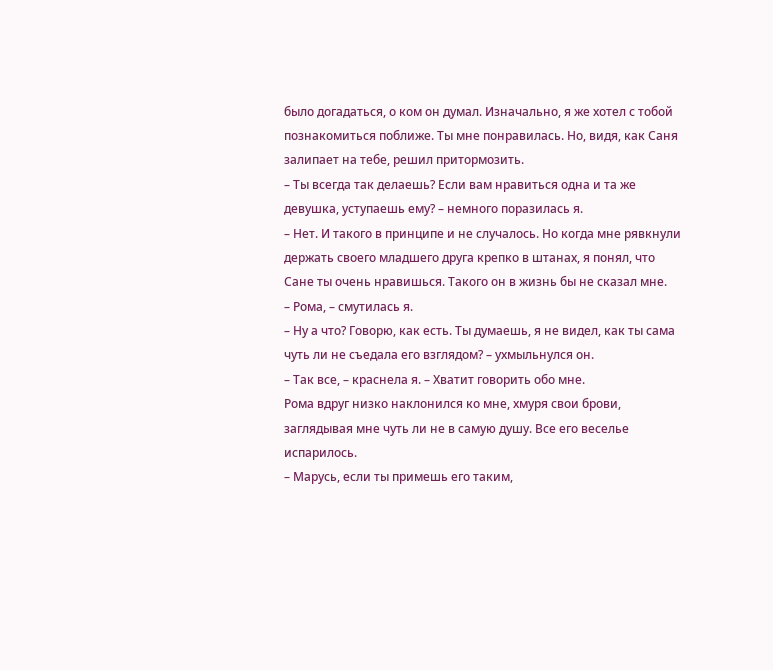было догадаться, о ком он думал. Изначально, я же хотел с тобой познакомиться поближе. Ты мне понравилась. Но, видя, как Саня залипает на тебе, решил притормозить.
– Ты всегда так делаешь? Если вам нравиться одна и та же девушка, уступаешь ему? – немного поразилась я.
– Нет. И такого в принципе и не случалось. Но когда мне рявкнули держать своего младшего друга крепко в штанах, я понял, что Сане ты очень нравишься. Такого он в жизнь бы не сказал мне.
– Рома, – смутилась я.
– Ну а что? Говорю, как есть. Ты думаешь, я не видел, как ты сама чуть ли не съедала его взглядом? – ухмыльнулся он.
– Так все, – краснела я. – Хватит говорить обо мне.
Рома вдруг низко наклонился ко мне, хмуря свои брови, заглядывая мне чуть ли не в самую душу. Все его веселье испарилось.
– Марусь, если ты примешь его таким,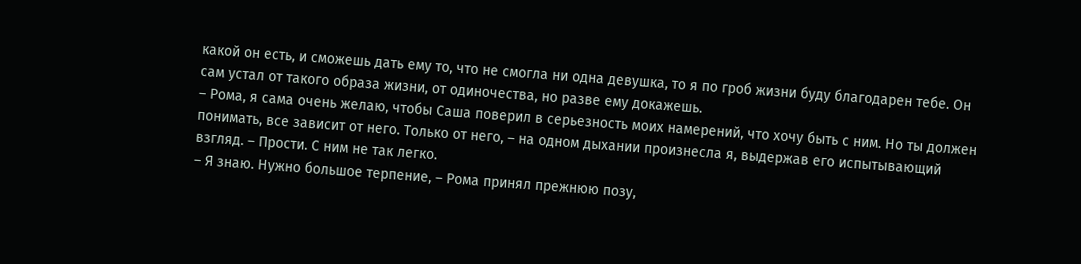какой он есть, и сможешь дать ему то, что не смогла ни одна девушка, то я по гроб жизни буду благодарен тебе. Он сам устал от такого образа жизни, от одиночества, но разве ему докажешь.
– Рома, я сама очень желаю, чтобы Саша поверил в серьезность моих намерений, что хочу быть с ним. Но ты должен понимать, все зависит от него. Только от него, – на одном дыхании произнесла я, выдержав его испытывающий взгляд. – Прости. С ним не так легко.
– Я знаю. Нужно большое терпение, – Рома принял прежнюю позу,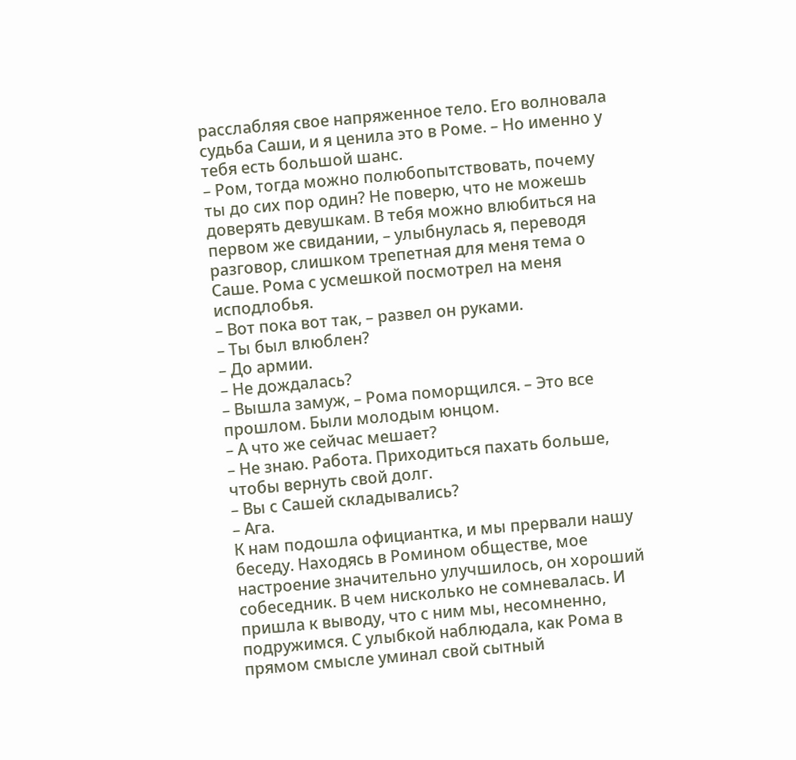расслабляя свое напряженное тело. Его волновала судьба Саши, и я ценила это в Роме. – Но именно у тебя есть большой шанс.
– Ром, тогда можно полюбопытствовать, почему ты до сих пор один? Не поверю, что не можешь доверять девушкам. В тебя можно влюбиться на первом же свидании, – улыбнулась я, переводя разговор, слишком трепетная для меня тема о Саше. Рома с усмешкой посмотрел на меня исподлобья.
– Вот пока вот так, – развел он руками.
– Ты был влюблен?
– До армии.
– Не дождалась?
– Вышла замуж, – Рома поморщился. – Это все прошлом. Были молодым юнцом.
– А что же сейчас мешает?
– Не знаю. Работа. Приходиться пахать больше, чтобы вернуть свой долг.
– Вы с Сашей складывались?
– Ага.
К нам подошла официантка, и мы прервали нашу беседу. Находясь в Ромином обществе, мое настроение значительно улучшилось, он хороший собеседник. В чем нисколько не сомневалась. И пришла к выводу, что с ним мы, несомненно, подружимся. С улыбкой наблюдала, как Рома в прямом смысле уминал свой сытный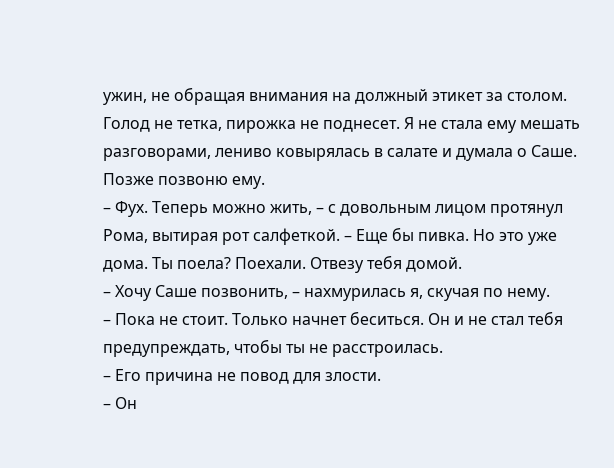ужин, не обращая внимания на должный этикет за столом. Голод не тетка, пирожка не поднесет. Я не стала ему мешать разговорами, лениво ковырялась в салате и думала о Саше. Позже позвоню ему.
– Фух. Теперь можно жить, – с довольным лицом протянул Рома, вытирая рот салфеткой. – Еще бы пивка. Но это уже дома. Ты поела? Поехали. Отвезу тебя домой.
– Хочу Саше позвонить, – нахмурилась я, скучая по нему.
– Пока не стоит. Только начнет беситься. Он и не стал тебя предупреждать, чтобы ты не расстроилась.
– Его причина не повод для злости.
– Он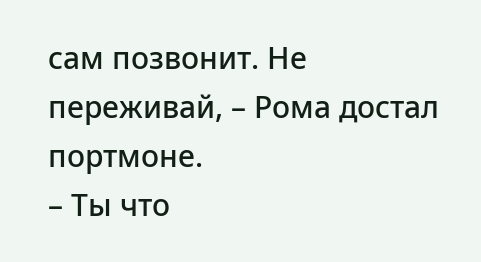сам позвонит. Не переживай, – Рома достал портмоне.
– Ты что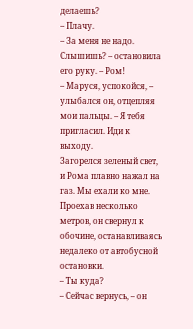делаешь?
– Плачу.
– За меня не надо. Слышишь? – остановила его руку. – Ром!
– Маруся, успокойся, – улыбался он, отцепляя мои пальцы. – Я тебя пригласил. Иди к выходу.
Загорелся зеленый свет, и Рома плавно нажал на газ. Мы ехали ко мне. Проехав несколько метров, он свернул к обочине, останавливаясь недалеко от автобусной остановки.
– Ты куда?
– Сейчас вернусь, – он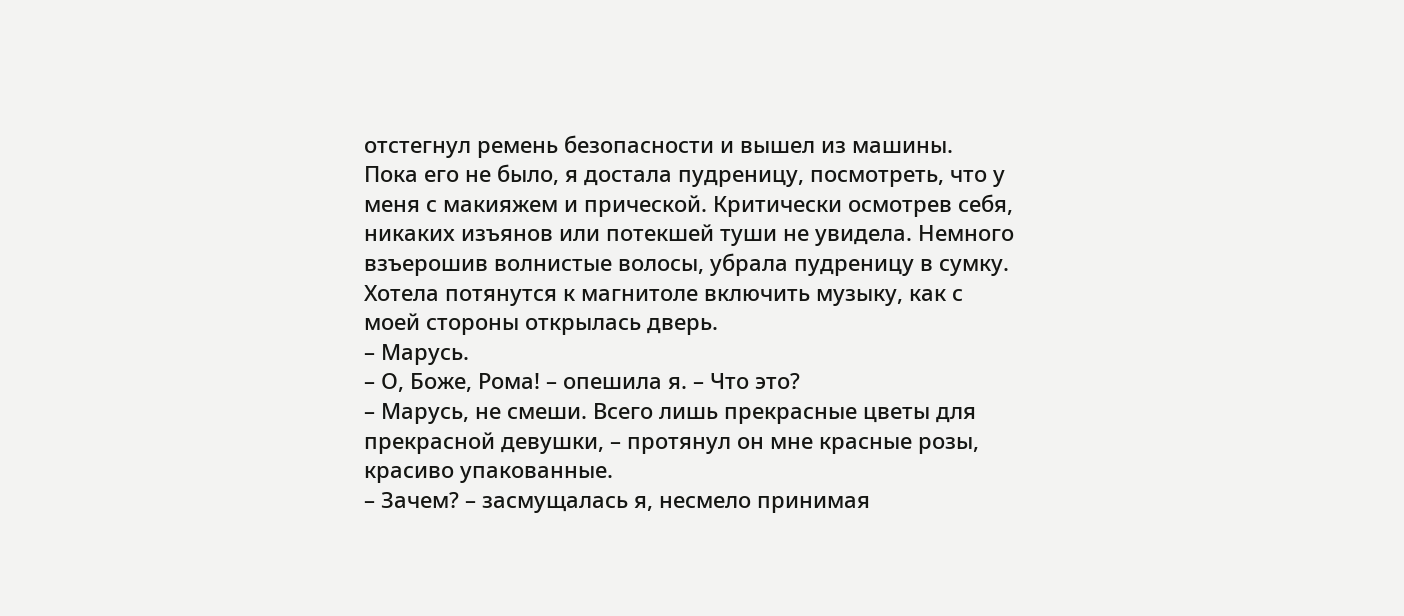отстегнул ремень безопасности и вышел из машины.
Пока его не было, я достала пудреницу, посмотреть, что у меня с макияжем и прической. Критически осмотрев себя, никаких изъянов или потекшей туши не увидела. Немного взъерошив волнистые волосы, убрала пудреницу в сумку. Хотела потянутся к магнитоле включить музыку, как с моей стороны открылась дверь.
– Марусь.
– О, Боже, Рома! – опешила я. – Что это?
– Марусь, не смеши. Всего лишь прекрасные цветы для прекрасной девушки, – протянул он мне красные розы, красиво упакованные.
– Зачем? – засмущалась я, несмело принимая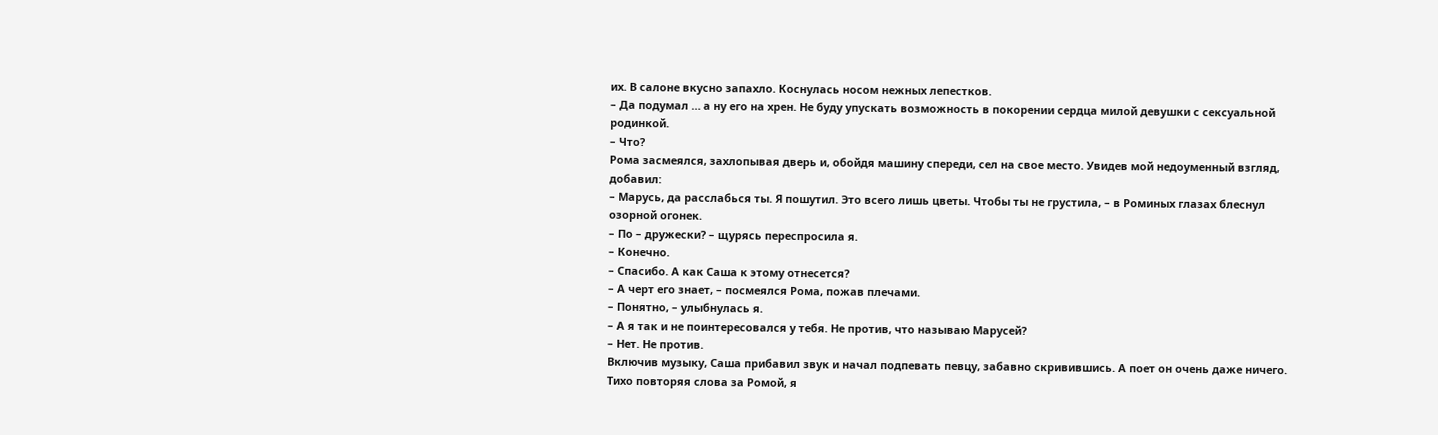их. В салоне вкусно запахло. Коснулась носом нежных лепестков.
– Да подумал … а ну его на хрен. Не буду упускать возможность в покорении сердца милой девушки с сексуальной родинкой.
– Что?
Рома засмеялся, захлопывая дверь и, обойдя машину спереди, сел на свое место. Увидев мой недоуменный взгляд, добавил:
– Марусь, да расслабься ты. Я пошутил. Это всего лишь цветы. Чтобы ты не грустила, – в Роминых глазах блеснул озорной огонек.
– По – дружески? – щурясь переспросила я.
– Конечно.
– Спасибо. А как Саша к этому отнесется?
– А черт его знает, – посмеялся Рома, пожав плечами.
– Понятно, – улыбнулась я.
– А я так и не поинтересовался у тебя. Не против, что называю Марусей?
– Нет. Не против.
Включив музыку, Саша прибавил звук и начал подпевать певцу, забавно скривившись. А поет он очень даже ничего. Тихо повторяя слова за Ромой, я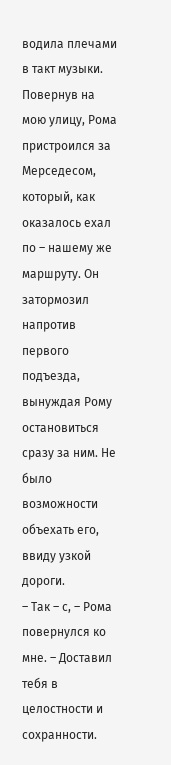водила плечами в такт музыки.
Повернув на мою улицу, Рома пристроился за Мерседесом, который, как оказалось ехал по – нашему же маршруту. Он затормозил напротив первого подъезда, вынуждая Рому остановиться сразу за ним. Не было возможности объехать его, ввиду узкой дороги.
– Так – с, – Рома повернулся ко мне. – Доставил тебя в целостности и сохранности.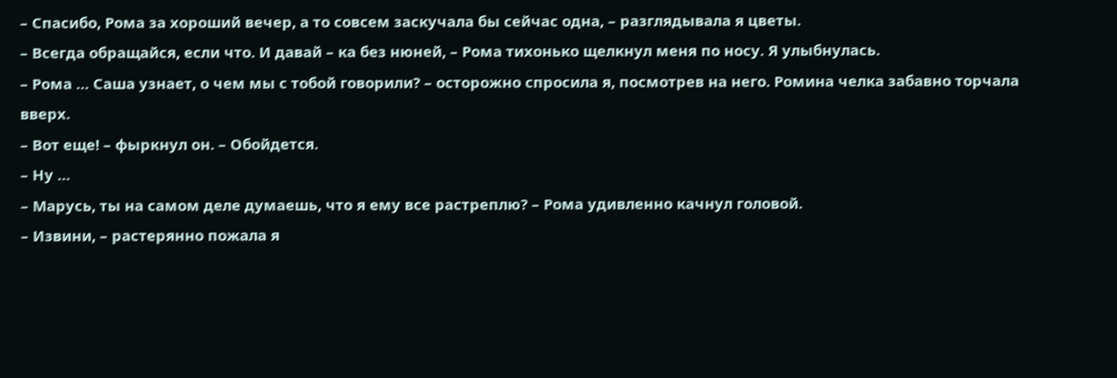– Спасибо, Рома за хороший вечер, а то совсем заскучала бы сейчас одна, – разглядывала я цветы.
– Всегда обращайся, если что. И давай – ка без нюней, – Рома тихонько щелкнул меня по носу. Я улыбнулась.
– Рома … Саша узнает, о чем мы с тобой говорили? – осторожно спросила я, посмотрев на него. Ромина челка забавно торчала вверх.
– Вот еще! – фыркнул он. – Обойдется.
– Ну …
– Марусь, ты на самом деле думаешь, что я ему все растреплю? – Рома удивленно качнул головой.
– Извини, – растерянно пожала я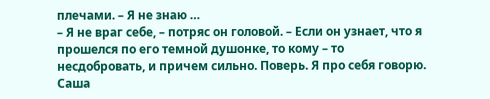плечами. – Я не знаю …
– Я не враг себе, – потряс он головой. – Если он узнает, что я прошелся по его темной душонке, то кому – то несдобровать, и причем сильно. Поверь. Я про себя говорю.
Саша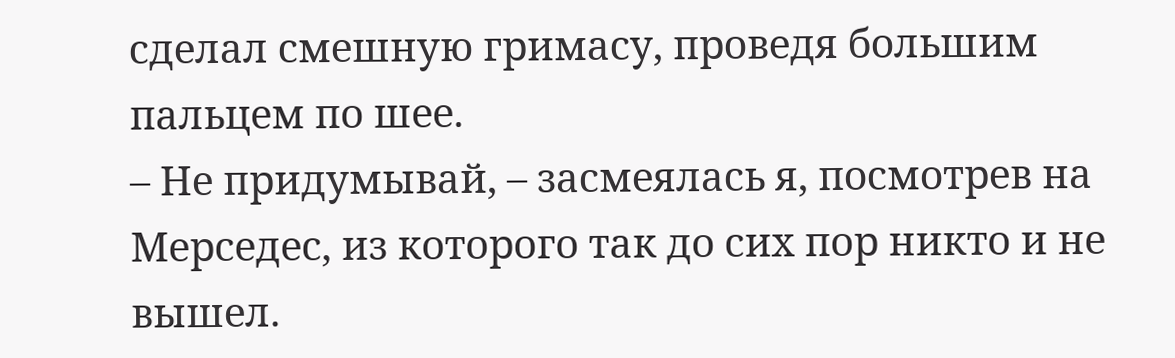сделал смешную гримасу, проведя большим пальцем по шее.
– Не придумывай, – засмеялась я, посмотрев на Мерседес, из которого так до сих пор никто и не вышел.